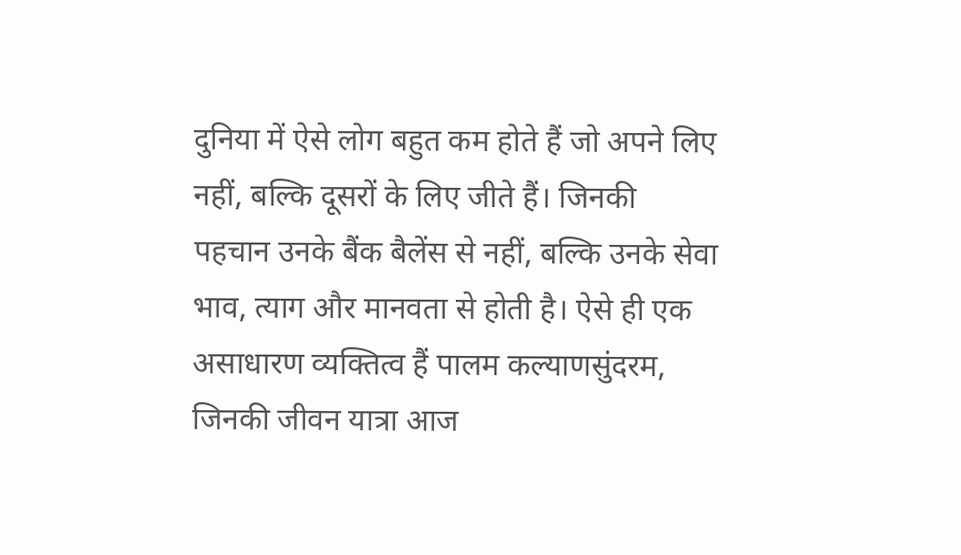दुनिया में ऐसे लोग बहुत कम होते हैं जो अपने लिए नहीं, बल्कि दूसरों के लिए जीते हैं। जिनकी पहचान उनके बैंक बैलेंस से नहीं, बल्कि उनके सेवा भाव, त्याग और मानवता से होती है। ऐसे ही एक असाधारण व्यक्तित्व हैं पालम कल्याणसुंदरम, जिनकी जीवन यात्रा आज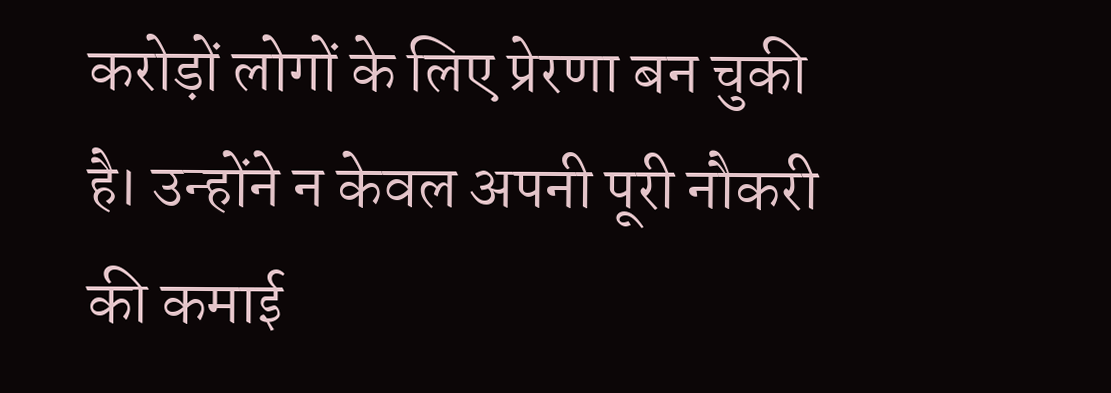करोड़ों लोगों के लिए प्रेरणा बन चुकी है। उन्होंने न केवल अपनी पूरी नौकरी की कमाई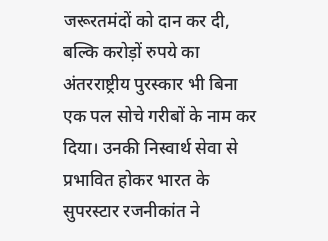जरूरतमंदों को दान कर दी, बल्कि करोड़ों रुपये का अंतरराष्ट्रीय पुरस्कार भी बिना एक पल सोचे गरीबों के नाम कर दिया। उनकी निस्वार्थ सेवा से प्रभावित होकर भारत के सुपरस्टार रजनीकांत ने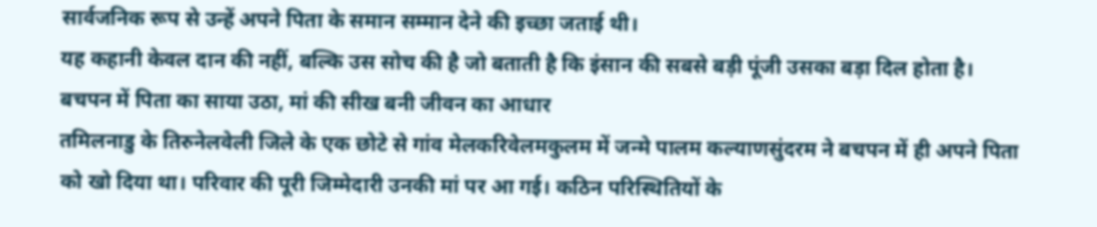सार्वजनिक रूप से उन्हें अपने पिता के समान सम्मान देने की इच्छा जताई थी।
यह कहानी केवल दान की नहीं, बल्कि उस सोच की है जो बताती है कि इंसान की सबसे बड़ी पूंजी उसका बड़ा दिल होता है।
बचपन में पिता का साया उठा, मां की सीख बनी जीवन का आधार
तमिलनाडु के तिरुनेलवेली जिले के एक छोटे से गांव मेलकरिवेलमकुलम में जन्मे पालम कल्याणसुंदरम ने बचपन में ही अपने पिता को खो दिया था। परिवार की पूरी जिम्मेदारी उनकी मां पर आ गई। कठिन परिस्थितियों के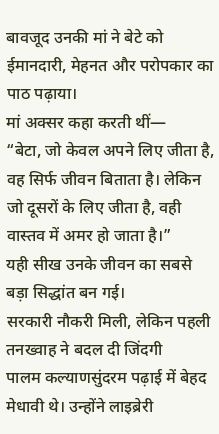बावजूद उनकी मां ने बेटे को ईमानदारी, मेहनत और परोपकार का पाठ पढ़ाया।
मां अक्सर कहा करती थीं—
“बेटा, जो केवल अपने लिए जीता है, वह सिर्फ जीवन बिताता है। लेकिन जो दूसरों के लिए जीता है, वही वास्तव में अमर हो जाता है।”
यही सीख उनके जीवन का सबसे बड़ा सिद्धांत बन गई।
सरकारी नौकरी मिली, लेकिन पहली तनख्वाह ने बदल दी जिंदगी
पालम कल्याणसुंदरम पढ़ाई में बेहद मेधावी थे। उन्होंने लाइब्रेरी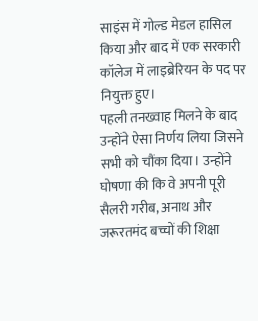साइंस में गोल्ड मेडल हासिल किया और बाद में एक सरकारी कॉलेज में लाइब्रेरियन के पद पर नियुक्त हुए।
पहली तनख्वाह मिलने के बाद उन्होंने ऐसा निर्णय लिया जिसने सभी को चौंका दिया। उन्होंने घोषणा की कि वे अपनी पूरी सैलरी गरीब, अनाथ और जरूरतमंद बच्चों की शिक्षा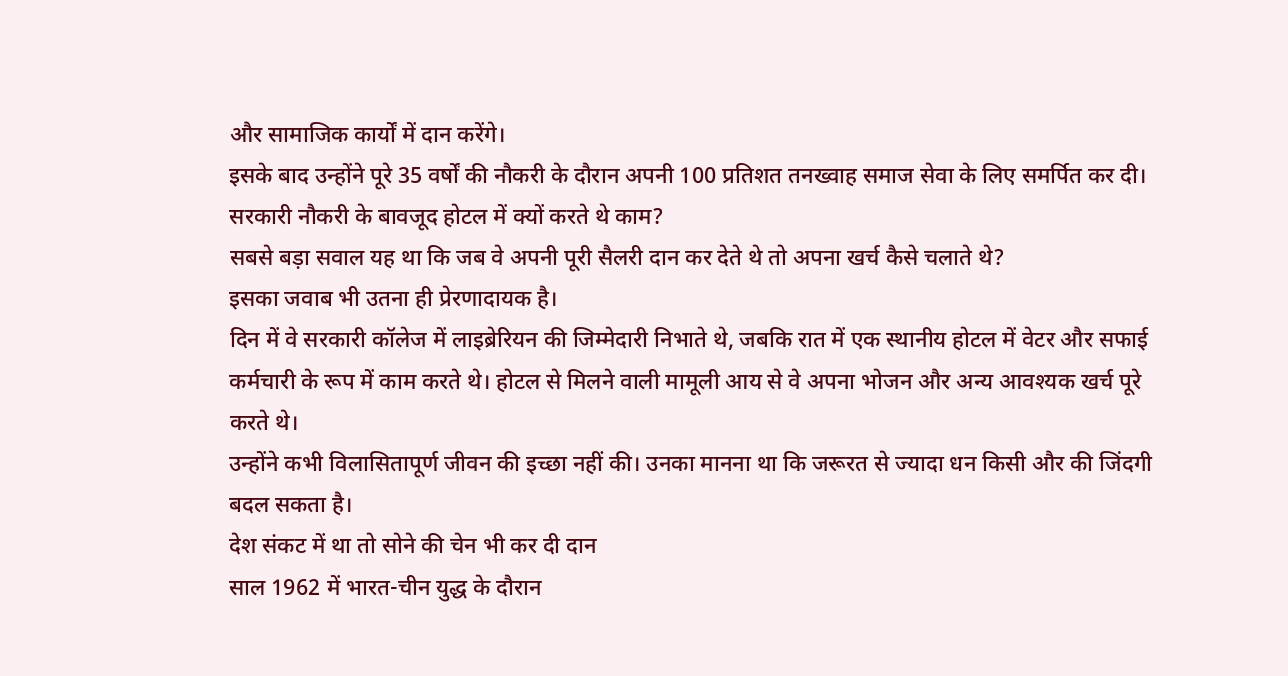और सामाजिक कार्यों में दान करेंगे।
इसके बाद उन्होंने पूरे 35 वर्षों की नौकरी के दौरान अपनी 100 प्रतिशत तनख्वाह समाज सेवा के लिए समर्पित कर दी।
सरकारी नौकरी के बावजूद होटल में क्यों करते थे काम?
सबसे बड़ा सवाल यह था कि जब वे अपनी पूरी सैलरी दान कर देते थे तो अपना खर्च कैसे चलाते थे?
इसका जवाब भी उतना ही प्रेरणादायक है।
दिन में वे सरकारी कॉलेज में लाइब्रेरियन की जिम्मेदारी निभाते थे, जबकि रात में एक स्थानीय होटल में वेटर और सफाई कर्मचारी के रूप में काम करते थे। होटल से मिलने वाली मामूली आय से वे अपना भोजन और अन्य आवश्यक खर्च पूरे करते थे।
उन्होंने कभी विलासितापूर्ण जीवन की इच्छा नहीं की। उनका मानना था कि जरूरत से ज्यादा धन किसी और की जिंदगी बदल सकता है।
देश संकट में था तो सोने की चेन भी कर दी दान
साल 1962 में भारत-चीन युद्ध के दौरान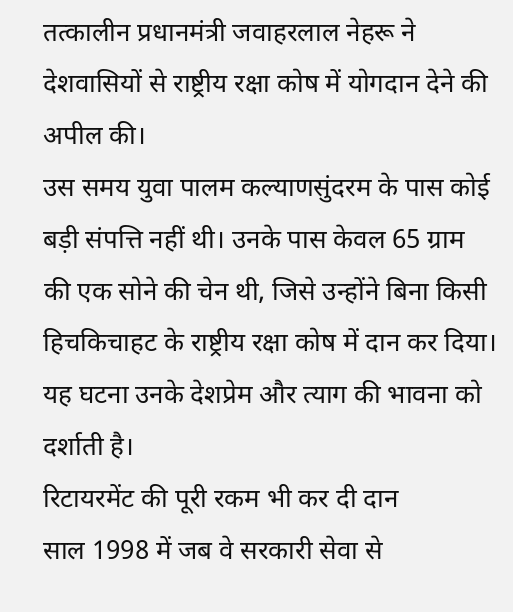तत्कालीन प्रधानमंत्री जवाहरलाल नेहरू ने देशवासियों से राष्ट्रीय रक्षा कोष में योगदान देने की अपील की।
उस समय युवा पालम कल्याणसुंदरम के पास कोई बड़ी संपत्ति नहीं थी। उनके पास केवल 65 ग्राम की एक सोने की चेन थी, जिसे उन्होंने बिना किसी हिचकिचाहट के राष्ट्रीय रक्षा कोष में दान कर दिया।
यह घटना उनके देशप्रेम और त्याग की भावना को दर्शाती है।
रिटायरमेंट की पूरी रकम भी कर दी दान
साल 1998 में जब वे सरकारी सेवा से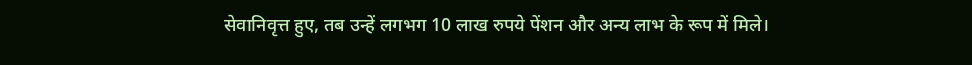सेवानिवृत्त हुए, तब उन्हें लगभग 10 लाख रुपये पेंशन और अन्य लाभ के रूप में मिले।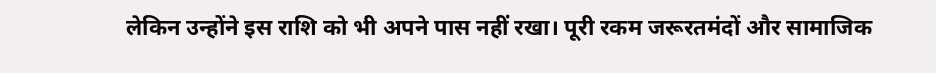लेकिन उन्होंने इस राशि को भी अपने पास नहीं रखा। पूरी रकम जरूरतमंदों और सामाजिक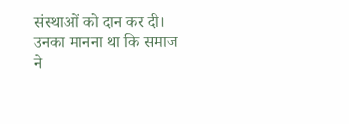संस्थाओं को दान कर दी।
उनका मानना था कि समाज ने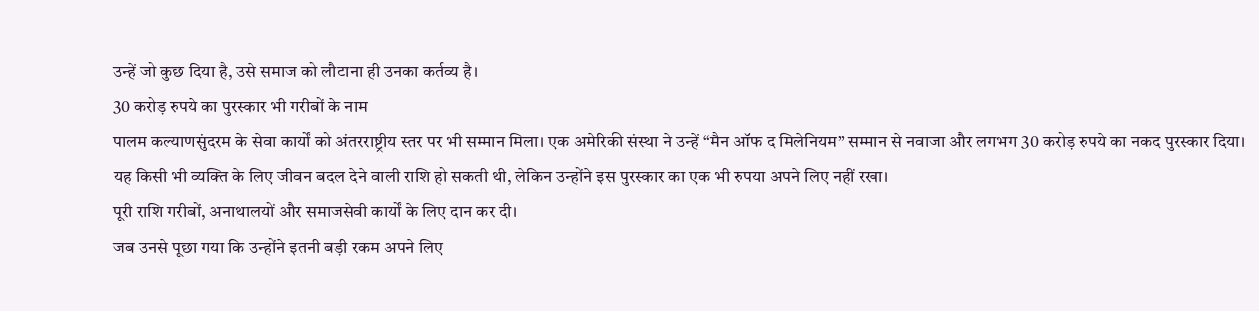उन्हें जो कुछ दिया है, उसे समाज को लौटाना ही उनका कर्तव्य है।
30 करोड़ रुपये का पुरस्कार भी गरीबों के नाम
पालम कल्याणसुंदरम के सेवा कार्यों को अंतरराष्ट्रीय स्तर पर भी सम्मान मिला। एक अमेरिकी संस्था ने उन्हें “मैन ऑफ द मिलेनियम” सम्मान से नवाजा और लगभग 30 करोड़ रुपये का नकद पुरस्कार दिया।
यह किसी भी व्यक्ति के लिए जीवन बदल देने वाली राशि हो सकती थी, लेकिन उन्होंने इस पुरस्कार का एक भी रुपया अपने लिए नहीं रखा।
पूरी राशि गरीबों, अनाथालयों और समाजसेवी कार्यों के लिए दान कर दी।
जब उनसे पूछा गया कि उन्होंने इतनी बड़ी रकम अपने लिए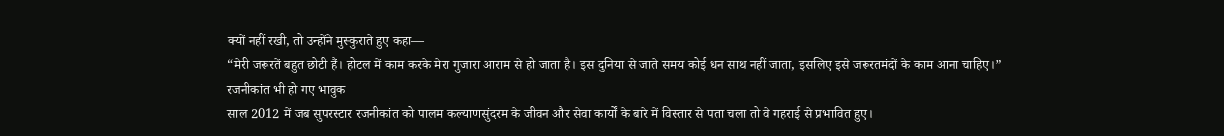क्यों नहीं रखी, तो उन्होंने मुस्कुराते हुए कहा—
“मेरी जरूरतें बहुत छोटी हैं। होटल में काम करके मेरा गुजारा आराम से हो जाता है। इस दुनिया से जाते समय कोई धन साथ नहीं जाता, इसलिए इसे जरूरतमंदों के काम आना चाहिए।”
रजनीकांत भी हो गए भावुक
साल 2012 में जब सुपरस्टार रजनीकांत को पालम कल्याणसुंदरम के जीवन और सेवा कार्यों के बारे में विस्तार से पता चला तो वे गहराई से प्रभावित हुए।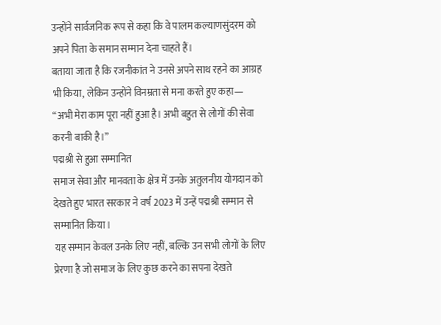उन्होंने सार्वजनिक रूप से कहा कि वे पालम कल्याणसुंदरम को अपने पिता के समान सम्मान देना चाहते हैं।
बताया जाता है कि रजनीकांत ने उनसे अपने साथ रहने का आग्रह भी किया, लेकिन उन्होंने विनम्रता से मना करते हुए कहा—
“अभी मेरा काम पूरा नहीं हुआ है। अभी बहुत से लोगों की सेवा करनी बाकी है।”
पद्मश्री से हुआ सम्मानित
समाज सेवा और मानवता के क्षेत्र में उनके अतुलनीय योगदान को देखते हुए भारत सरकार ने वर्ष 2023 में उन्हें पद्मश्री सम्मान से सम्मानित किया।
यह सम्मान केवल उनके लिए नहीं, बल्कि उन सभी लोगों के लिए प्रेरणा है जो समाज के लिए कुछ करने का सपना देखते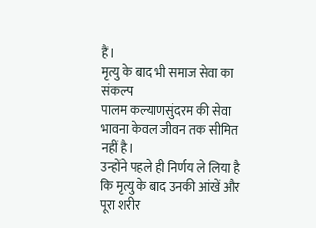हैं।
मृत्यु के बाद भी समाज सेवा का संकल्प
पालम कल्याणसुंदरम की सेवा भावना केवल जीवन तक सीमित नहीं है।
उन्होंने पहले ही निर्णय ले लिया है कि मृत्यु के बाद उनकी आंखें और पूरा शरीर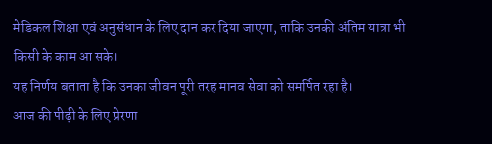मेडिकल शिक्षा एवं अनुसंधान के लिए दान कर दिया जाएगा, ताकि उनकी अंतिम यात्रा भी किसी के काम आ सके।
यह निर्णय बताता है कि उनका जीवन पूरी तरह मानव सेवा को समर्पित रहा है।
आज की पीढ़ी के लिए प्रेरणा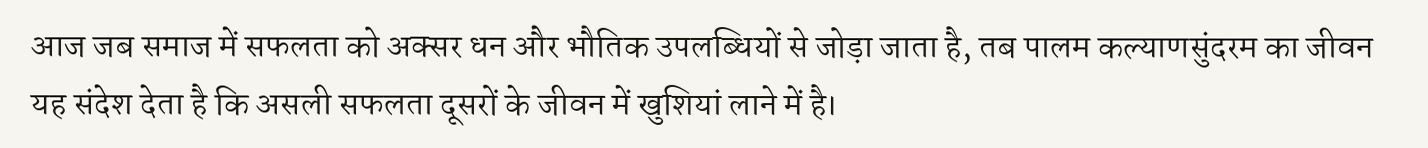आज जब समाज में सफलता को अक्सर धन और भौतिक उपलब्धियों से जोड़ा जाता है, तब पालम कल्याणसुंदरम का जीवन यह संदेश देता है कि असली सफलता दूसरों के जीवन में खुशियां लाने में है।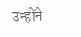उन्होंने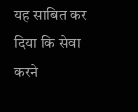यह साबित कर दिया कि सेवा करने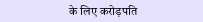के लिए करोड़पति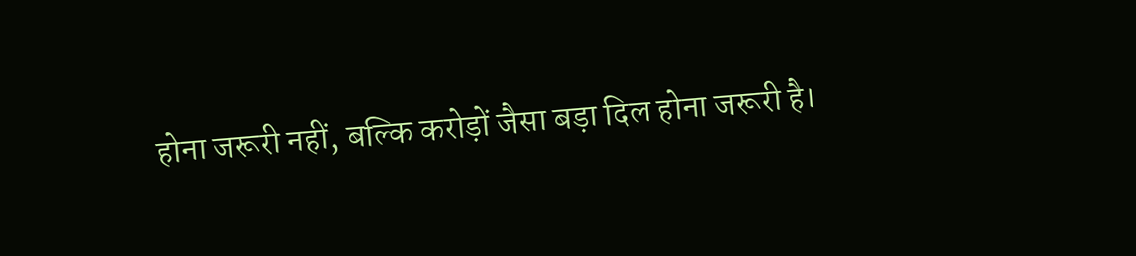होना जरूरी नहीं, बल्कि करोड़ों जैसा बड़ा दिल होना जरूरी है।